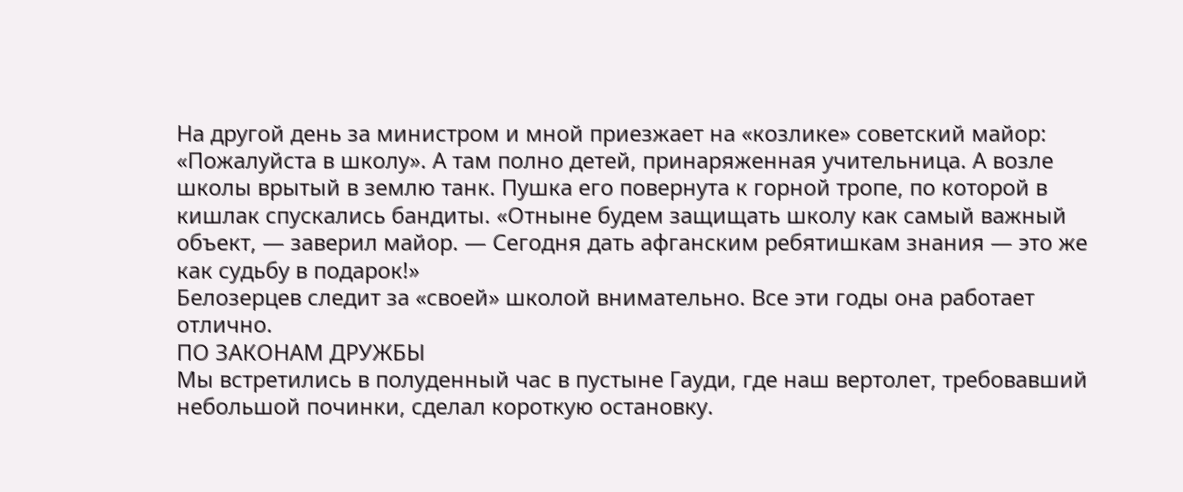На другой день за министром и мной приезжает на «козлике» советский майор: «Пожалуйста в школу». А там полно детей, принаряженная учительница. А возле школы врытый в землю танк. Пушка его повернута к горной тропе, по которой в кишлак спускались бандиты. «Отныне будем защищать школу как самый важный объект, — заверил майор. — Сегодня дать афганским ребятишкам знания — это же как судьбу в подарок!»
Белозерцев следит за «своей» школой внимательно. Все эти годы она работает отлично.
ПО ЗАКОНАМ ДРУЖБЫ
Мы встретились в полуденный час в пустыне Гауди, где наш вертолет, требовавший небольшой починки, сделал короткую остановку.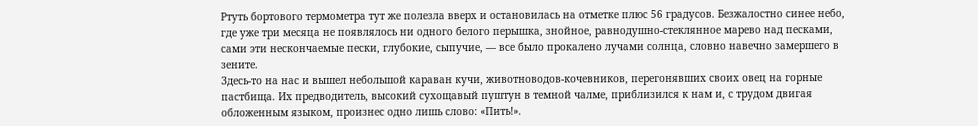Ртуть бортового термометра тут же полезла вверх и остановилась на отметке плюс 56 градусов. Безжалостно синее небо, где уже три месяца не появлялось ни одного белого перышка, знойное, равнодушно-стеклянное марево над песками, сами эти нескончаемые пески, глубокие, сыпучие, — все было прокалено лучами солнца, словно навечно замершего в зените.
Здесь-то на нас и вышел небольшой караван кучи, животноводов-кочевников, перегонявших своих овец на горные пастбища. Их предводитель, высокий сухощавый пуштун в темной чалме, приблизился к нам и, с трудом двигая обложенным языком, произнес одно лишь слово: «Пить!».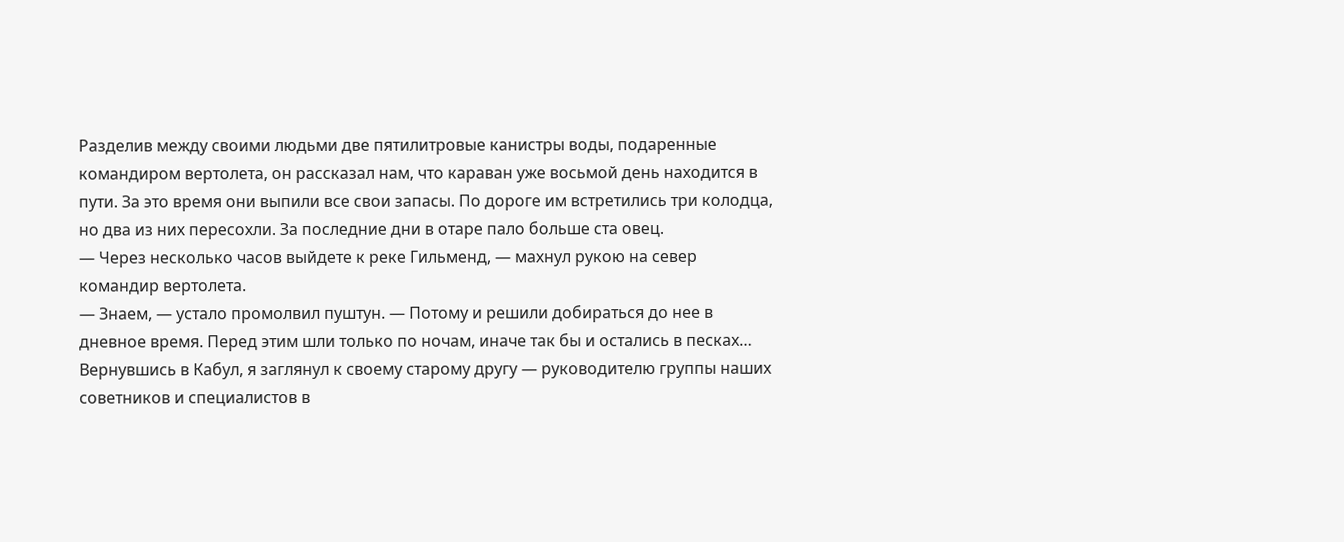Разделив между своими людьми две пятилитровые канистры воды, подаренные командиром вертолета, он рассказал нам, что караван уже восьмой день находится в пути. За это время они выпили все свои запасы. По дороге им встретились три колодца, но два из них пересохли. За последние дни в отаре пало больше ста овец.
— Через несколько часов выйдете к реке Гильменд, — махнул рукою на север командир вертолета.
— Знаем, — устало промолвил пуштун. — Потому и решили добираться до нее в дневное время. Перед этим шли только по ночам, иначе так бы и остались в песках…
Вернувшись в Кабул, я заглянул к своему старому другу — руководителю группы наших советников и специалистов в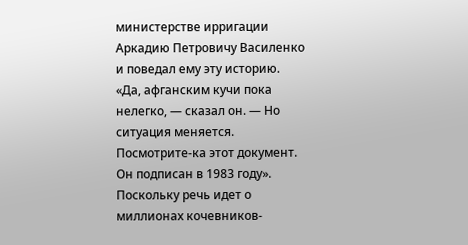министерстве ирригации Аркадию Петровичу Василенко и поведал ему эту историю. «Да, афганским кучи пока нелегко, — сказал он. — Но ситуация меняется. Посмотрите-ка этот документ. Он подписан в 1983 году».
Поскольку речь идет о миллионах кочевников-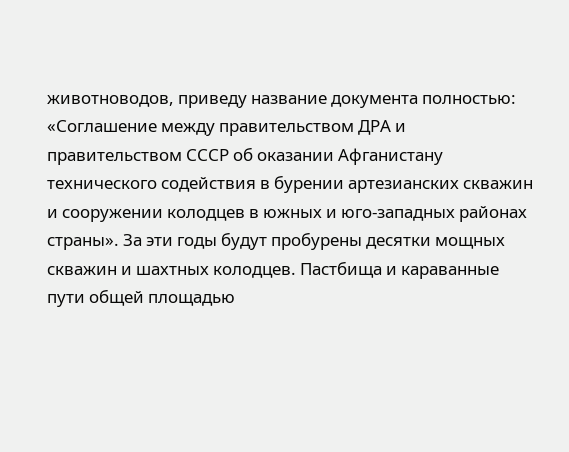животноводов, приведу название документа полностью: «Соглашение между правительством ДРА и правительством СССР об оказании Афганистану технического содействия в бурении артезианских скважин и сооружении колодцев в южных и юго-западных районах страны». За эти годы будут пробурены десятки мощных скважин и шахтных колодцев. Пастбища и караванные пути общей площадью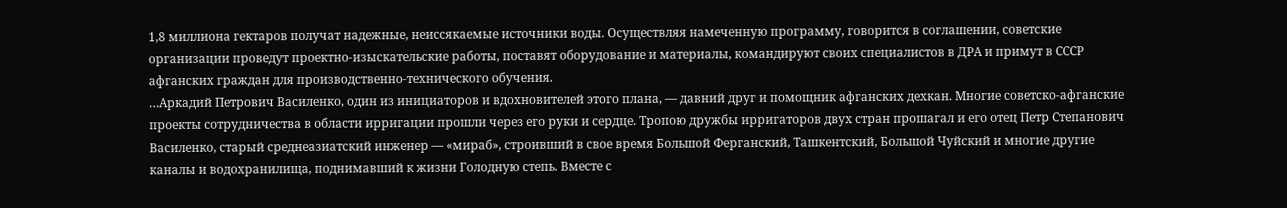1,8 миллиона гектаров получат надежные, неиссякаемые источники воды. Осуществляя намеченную программу, говорится в соглашении, советские организации проведут проектно-изыскательские работы, поставят оборудование и материалы, командируют своих специалистов в ДРА и примут в СССР афганских граждан для производственно-технического обучения.
…Аркадий Петрович Василенко, один из инициаторов и вдохновителей этого плана, — давний друг и помощник афганских дехкан. Многие советско-афганские проекты сотрудничества в области ирригации прошли через его руки и сердце. Тропою дружбы ирригаторов двух стран прошагал и его отец Петр Степанович Василенко, старый среднеазиатский инженер — «мираб», строивший в свое время Большой Ферганский, Ташкентский, Большой Чуйский и многие другие каналы и водохранилища, поднимавший к жизни Голодную степь. Вместе с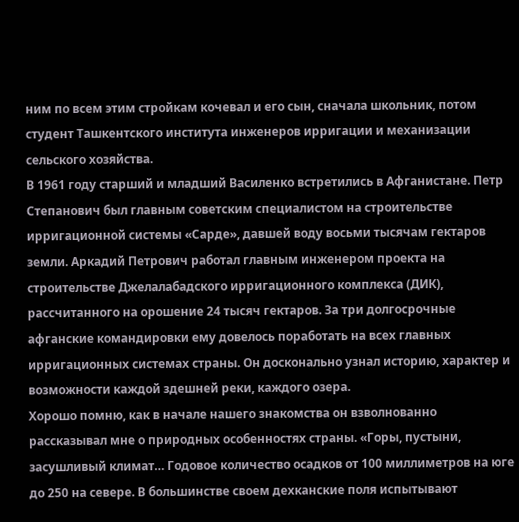ним по всем этим стройкам кочевал и его сын, сначала школьник, потом студент Ташкентского института инженеров ирригации и механизации сельского хозяйства.
В 1961 году старший и младший Василенко встретились в Афганистане. Петр Степанович был главным советским специалистом на строительстве ирригационной системы «Сарде», давшей воду восьми тысячам гектаров земли. Аркадий Петрович работал главным инженером проекта на строительстве Джелалабадского ирригационного комплекса (ДИК), рассчитанного на орошение 24 тысяч гектаров. За три долгосрочные афганские командировки ему довелось поработать на всех главных ирригационных системах страны. Он досконально узнал историю, характер и возможности каждой здешней реки, каждого озера.
Хорошо помню, как в начале нашего знакомства он взволнованно рассказывал мне о природных особенностях страны. «Горы, пустыни, засушливый климат… Годовое количество осадков от 100 миллиметров на юге до 250 на севере. В большинстве своем дехканские поля испытывают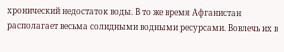хронический недостаток воды. В то же время Афганистан располагает весьма солидными водными ресурсами. Вовлечь их в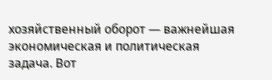хозяйственный оборот — важнейшая экономическая и политическая задача. Вот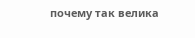почему так велика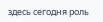здесь сегодня роль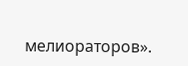мелиораторов».